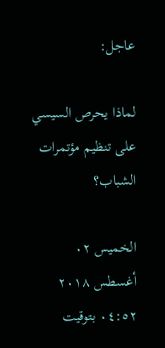عاجل:

لماذا يحرص السيسي على تنظيم مؤتمرات الشباب؟

الخميس ٠٢ أغسطس ٢٠١٨
٠٤:٥٢ بتوقيت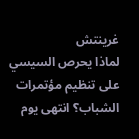غرينتش
لماذا يحرص السيسي على تنظيم مؤتمرات الشباب؟ انتهى يوم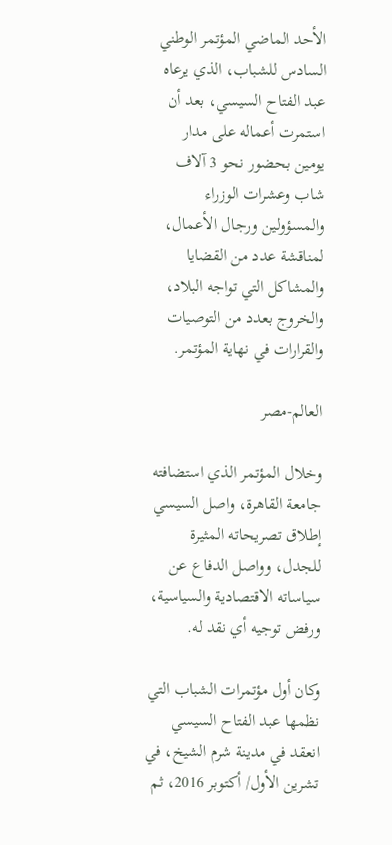الأحد الماضي المؤتمر الوطني السادس للشباب، الذي يرعاه عبد الفتاح السيسي، بعد أن استمرت أعماله على مدار يومين بحضور نحو 3 آلاف شاب وعشرات الوزراء والمسؤولين ورجال الأعمال، لمناقشة عدد من القضايا والمشاكل التي تواجه البلاد، والخروج بعدد من التوصيات والقرارات في نهاية المؤتمر.

العالم-مصر

وخلال المؤتمر الذي استضافته جامعة القاهرة، واصل السيسي إطلاق تصريحاته المثيرة للجدل، وواصل الدفاع عن سياساته الاقتصادية والسياسية، ورفض توجيه أي نقد له.

وكان أول مؤتمرات الشباب التي نظمها عبد الفتاح السيسي انعقد في مدينة شرم الشيخ، في تشرين الأول/ أكتوبر 2016، ثم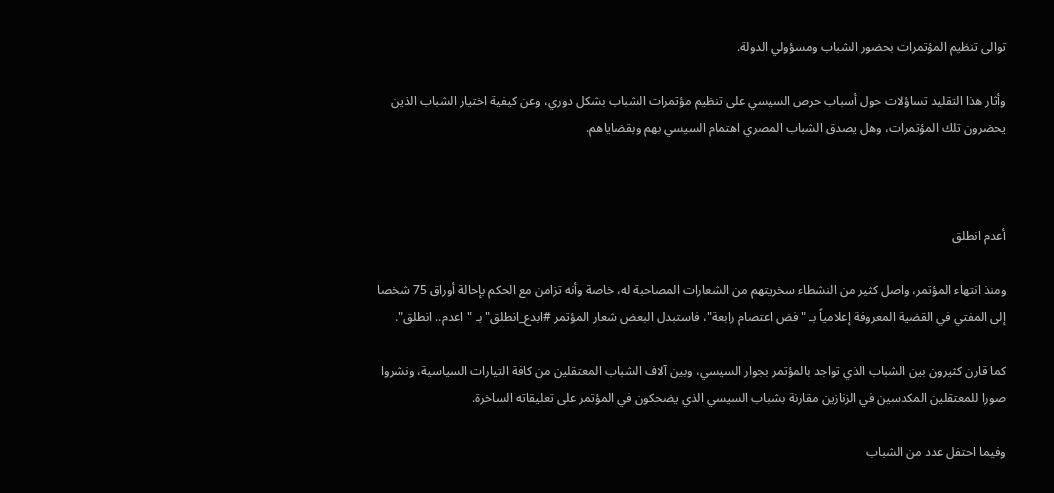توالى تنظيم المؤتمرات بحضور الشباب ومسؤولي الدولة.

وأثار هذا التقليد تساؤلات حول أسباب حرص السيسي على تنظيم مؤتمرات الشباب بشكل دوري، وعن كيفية اختيار الشباب الذين يحضرون تلك المؤتمرات، وهل يصدق الشباب المصري اهتمام السيسي بهم وبقضاياهم.



أعدم انطلق

ومنذ انتهاء المؤتمر، واصل كثير من النشطاء سخريتهم من الشعارات المصاحبة له، خاصة وأنه تزامن مع الحكم بإحالة أوراق 75 شخصا إلى المفتي في القضية المعروفة إعلامياً بـ "فض اعتصام رابعة"، فاستبدل البعض شعار المؤتمر #ابدع_انطلق" بـ "اعدم.. انطلق".

كما قارن كثيرون بين الشباب الذي تواجد بالمؤتمر بجوار السيسي، وبين آلاف الشباب المعتقلين من كافة التيارات السياسية، ونشروا صورا للمعتقلين المكدسين في الزنازين مقارنة بشباب السيسي الذي يضحكون في المؤتمر على تعليقاته الساخرة.

وفيما احتفل عدد من الشباب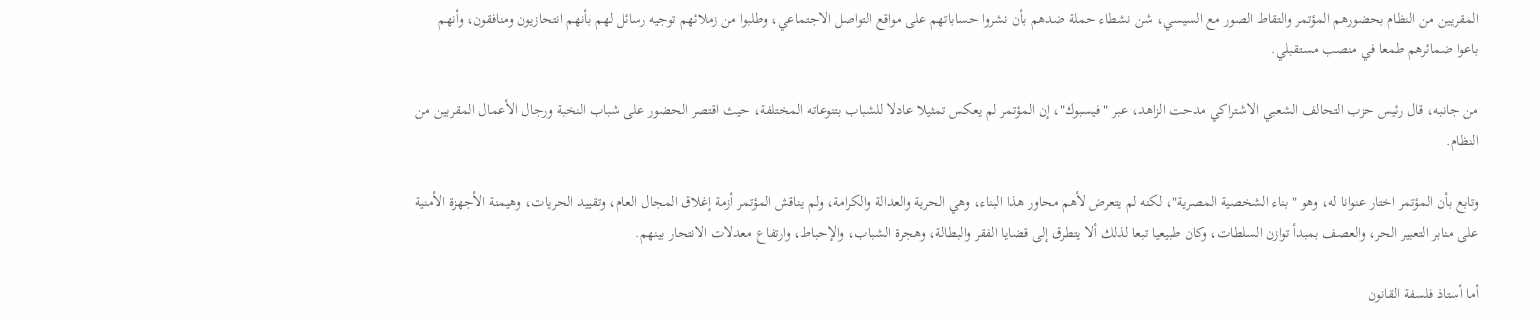المقريين من النظام بحضورهم المؤتمر والتقاط الصور مع السيسي، شن نشطاء حملة ضدهم بأن نشروا حساباتهم على مواقع التواصل الاجتماعي، وطلبوا من زملائهم توجيه رسائل لهم بأنهم انتحازيون ومنافقون، وأنهم باعوا ضمائرهم طمعا في منصب مستقبلي.

من جانبه، قال رئيس حزب التحالف الشعبي الاشتراكي مدحت الزاهد، عبر "فيسبوك"، إن المؤتمر لم يعكس تمثيلا عادلا للشباب بتنوعاته المختلفة، حيث اقتصر الحضور على شباب النخبة ورجال الأعمال المقربين من النظام.

وتابع بأن المؤتمر اختار عنوانا له، وهو "بناء الشخصية المصرية"، لكنه لم يتعرض لأهم محاور هذا البناء، وهي الحرية والعدالة والكرامة، ولم يناقش المؤتمر أزمة إغلاق المجال العام، وتقييد الحريات، وهيمنة الأجهزة الأمنية على منابر التعبير الحر، والعصف بمبدأ توازن السلطات، وكان طبيعيا تبعا لذلك ألا يتطرق إلى قضايا الفقر والبطالة، وهجرة الشباب، والإحباط، وارتفاع معدلات الانتحار بينهم.

أما أستاذ فلسفة القانون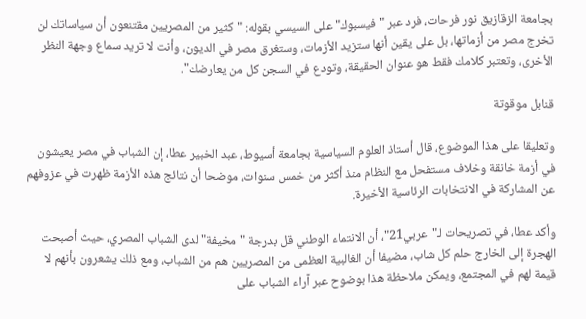بجامعة الزقازيق نور فرحات، فرد عبر "فيسبوك" على السيسي بقوله: "كثير من المصريين مقتنعون أن سياساتك لن تخرج مصر من أزماتها، بل على يقين أنها ستزيد الأزمات، وستغرق مصر في الديون، وأنت لا تريد سماع وجهة النظر الأخرى، وتعتبر كلامك فقط هو عنوان الحقيقة، وتودع في السجن كل من يعارضك".

قنابل موقوتة

وتعليقا على هذا الموضوع، قال أستاذ العلوم السياسية بجامعة أسيوط، عبد الخبير عطا، إن الشباب في مصر يعيشون في أزمة خانقة وخلاف مستفحل مع النظام منذ أكثر من خمس سنوات، موضحا أن نتائج هذه الأزمة ظهرت في عزوفهم عن المشاركة في الانتخابات الرئاسية الأخيرة.

وأكد عطا، في تصريحات لـ"عربي21"، أن الانتماء الوطني قل بدرجة "مخيفة" لدى الشباب المصري، حيث أصبحت الهجرة إلى الخارج حلم كل شاب، مضيفا أن الغالبية العظمى من المصريين هم من الشباب، ومع ذلك يشعرون بأنهم لا قيمة لهم في المجتمع، ويمكن ملاحظة هذا بوضوح عبر آراء الشباب على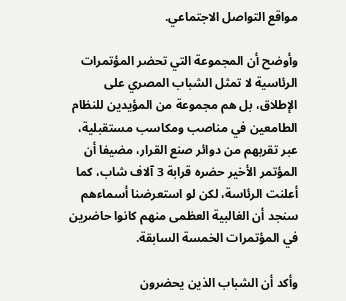مواقع التواصل الاجتماعي.

وأوضح أن المجموعة التي تحضر المؤتمرات الرئاسية لا تمثل الشباب المصري على الإطلاق، بل هم مجموعة من المؤيدين للنظام الطامعين في مناصب ومكاسب مستقبلية، عبر تقربهم من دوائر صنع القرار، مضيفا أن المؤتمر الأخير حضره قرابة 3 آلاف شاب، كما أعلنت الرئاسة، لكن لو استعرضنا أسماءهم سنجد أن الغالبية العظمى منهم كانوا حاضرين في المؤتمرات الخمسة السابقة.

وأكد أن الشباب الذين يحضرون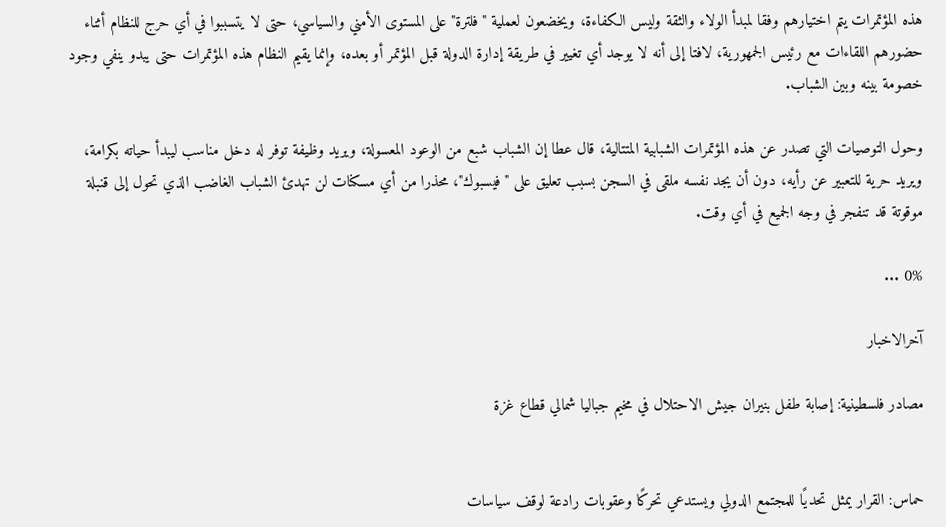هذه المؤتمرات يتم اختيارهم وفقا لمبدأ الولاء والثقة وليس الكفاءة، ويخضعون لعملية "فلترة" على المستوى الأمني والسياسي، حتى لا يتسببوا في أي حرج للنظام أثناء حضورهم اللقاءات مع رئيس الجمهورية، لافتا إلى أنه لا يوجد أي تغيير في طريقة إدارة الدولة قبل المؤتمر أو بعده، وإنما يقيم النظام هذه المؤتمرات حتى يبدو ينفي وجود خصومة بينه وبين الشباب.

وحول التوصيات التي تصدر عن هذه المؤتمرات الشبابية المتتالية، قال عطا إن الشباب شبع من الوعود المعسولة، ويريد وظيفة توفر له دخل مناسب ليبدأ حياته بكرامة، ويريد حرية للتعبير عن رأيه، دون أن يجد نفسه ملقى في السجن بسبب تعليق على "فيسبوك"، محذرا من أي مسكنات لن تهدئ الشباب الغاضب الذي تحول إلى قنبلة موقوتة قد تنفجر في وجه الجميع في أي وقت.

0% ...

آخرالاخبار

مصادر فلسطينية: إصابة طفل بنيران جيش الاحتلال في مخيم جباليا شمالي قطاع غزة


حماس: القرار يمثل تحديًا للمجتمع الدولي ويستدعي تحركًا وعقوبات رادعة لوقف سياسات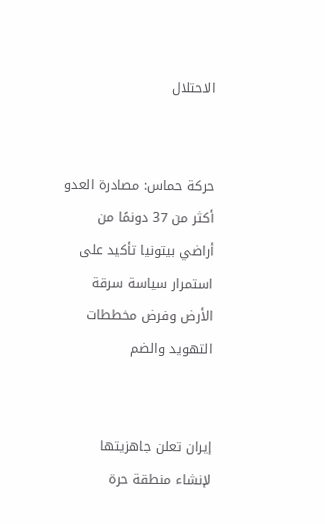الاحتلال


حركة حماس: مصادرة العدو أكثر من 37 دونمًا من أراضي بيتونيا تأكيد على استمرار سياسة سرقة الأرض وفرض مخططات التهويد والضم


إيران تعلن جاهزيتها لإنشاء منطقة حرة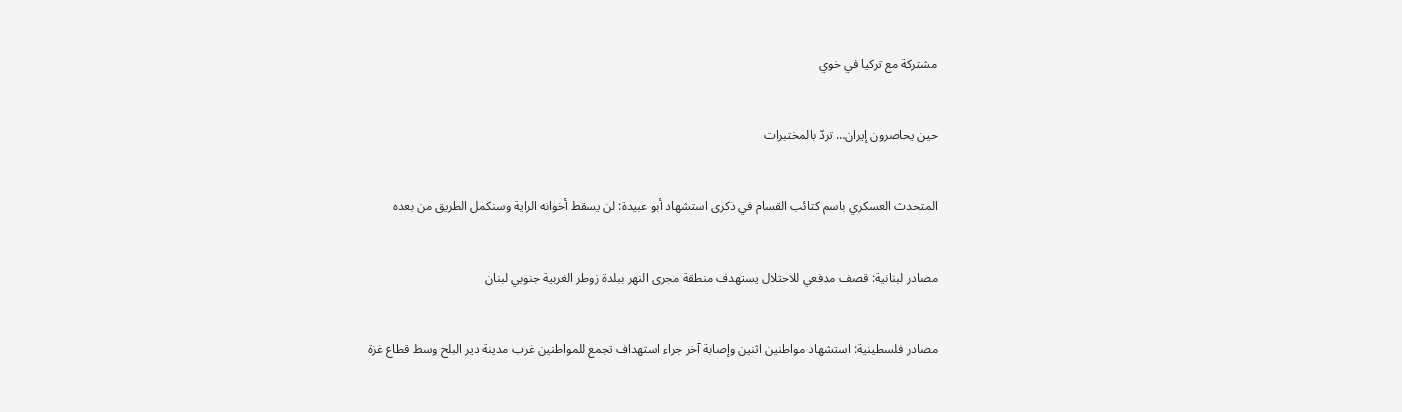مشتركة مع تركيا في خوي


حين يحاصرون إيران… تردّ بالمختبرات


المتحدث العسكري باسم كتائب القسام في ذكرى استشهاد أبو عبيدة: لن يسقط أخوانه الراية وسنكمل الطريق من بعده


مصادر لبنانية: قصف مدفعي للاحتلال يستهدف منطقة مجرى النهر ببلدة زوطر الغربية جنوبي لبنان


مصادر فلسطينية: استشهاد مواطنين اثنين وإصابة آخر جراء استهداف تجمع للمواطنين غرب مدينة دير البلح وسط قطاع غزة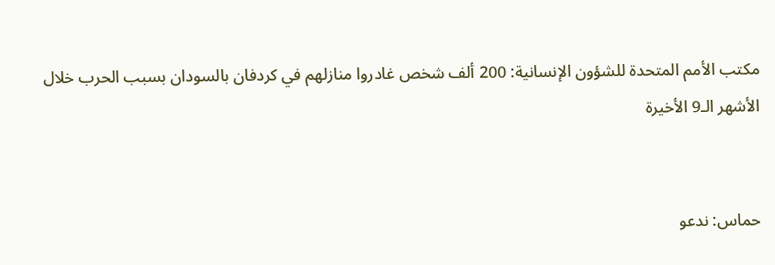مكتب الأمم المتحدة للشؤون الإنسانية: 200 ألف شخص غادروا منازلهم في كردفان بالسودان بسبب الحرب خلال الأشهر الـ9 الأخيرة


حماس: ندعو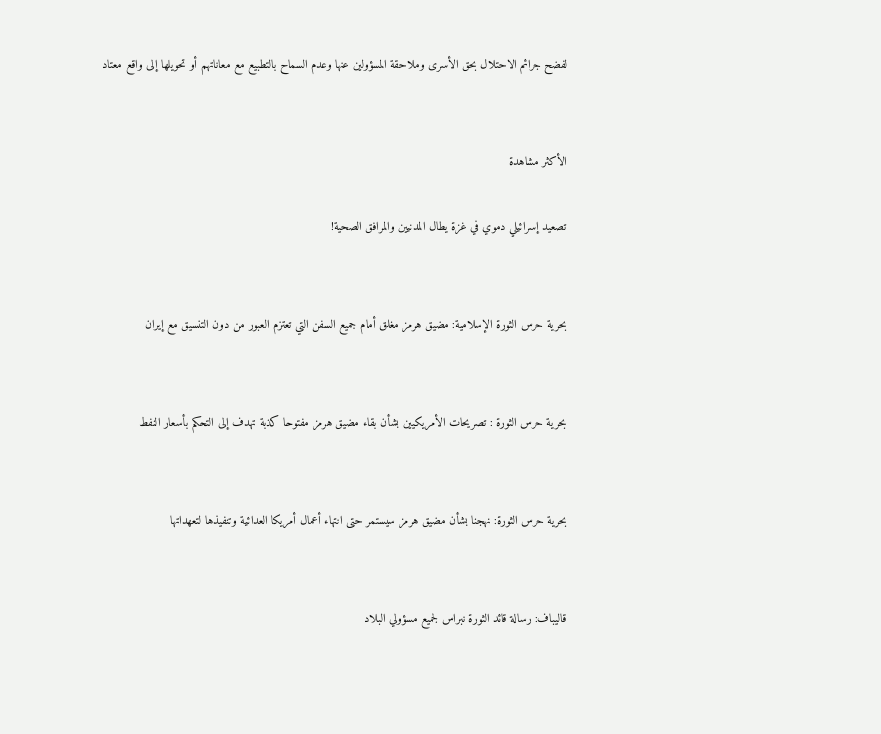لفضح جرائم الاحتلال بحق الأسرى وملاحقة المسؤولين عنها وعدم السماح بالتطبيع مع معاناتهم أو تحويلها إلى واقع معتاد


الأكثر مشاهدة

تصعيد إسرائيلي دموي في غزة يطال المدنيين والمرافق الصحية!


بحرية حرس الثورة الإسلامية: مضيق هرمز مغلق أمام جميع السفن التي تعتزم العبور من دون التنسيق مع إيران


بحرية حرس الثورة : تصريحات الأمريكيين بشأن بقاء مضيق هرمز مفتوحا كذبة تهدف إلى التحكم بأسعار النفط


بحرية حرس الثورة: نهجنا بشأن مضيق هرمز سيستمر حتى انتهاء أعمال أمريكا العدائية وتنفيذها لتعهداتها


قاليباف: رسالة قائد الثورة نبراس لجميع مسؤولي البلاد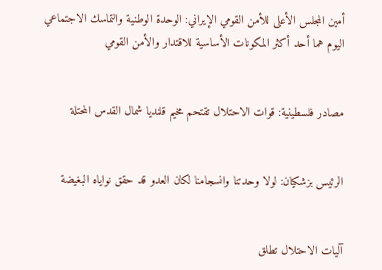أمين المجلس الأعلى للأمن القومي الإيراني: الوحدة الوطنية والتماسك الاجتماعي اليوم هما أحد أكثر المكونات الأساسية للاقتدار والأمن القومي


مصادر فلسطينية: قوات الاحتلال تقتحم مخيم قلنديا شمال القدس المحتلة


الرئيس بزشكيان: لولا وحدتنا وانسجامنا لكان العدو قد حقق نواياه البغيضة


آليات الاحتلال تطلق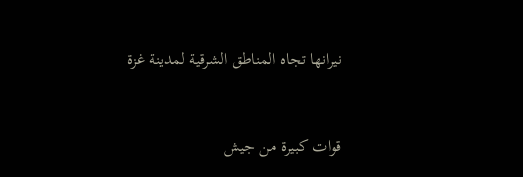نيرانها تجاه المناطق الشرقية لمدينة غزة


قوات كبيرة من جيش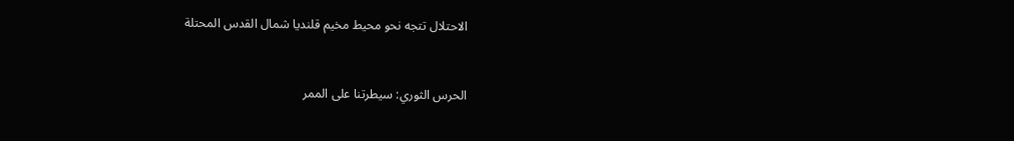الاحتلال تتجه نحو محيط مخيم قلنديا شمال القدس المحتلة


الحرس الثوري: سيطرتنا على الممر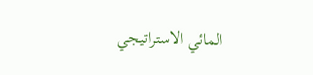المائي الاستراتيجي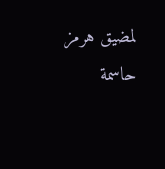لمضيق هرمز حاسمة